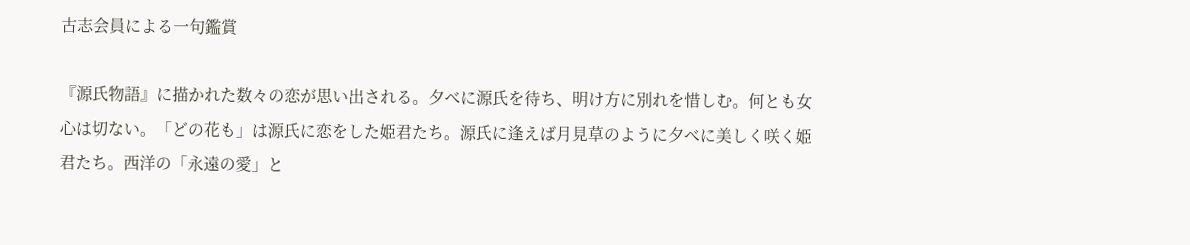古志会員による一句鑑賞

『源氏物語』に描かれた数々の恋が思い出される。夕べに源氏を待ち、明け方に別れを惜しむ。何とも女心は切ない。「どの花も」は源氏に恋をした姫君たち。源氏に逢えば月見草のように夕べに美しく咲く姫君たち。西洋の「永遠の愛」と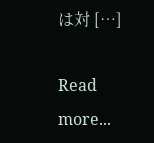は対 […]

Read more...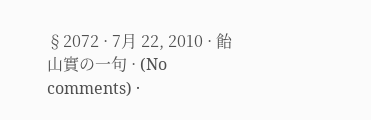§2072 · 7月 22, 2010 · 飴山實の一句 · (No comments) ·